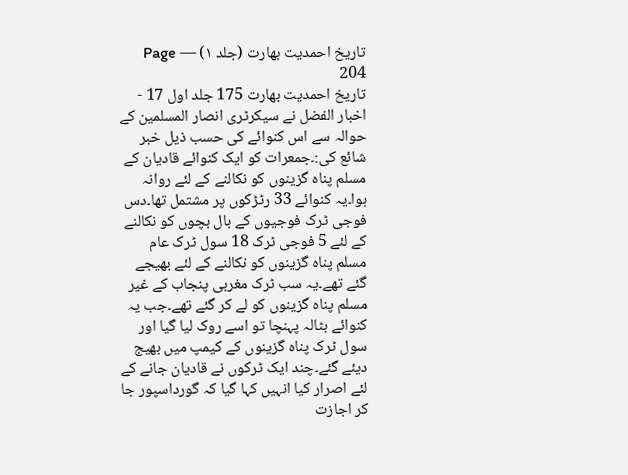تاریخ احمدیت بھارت (جلد ۱) — Page 204
تاریخ احمدیت بھارت 175 جلد اول 17 - اخبار الفضل نے سیکرٹری انصار المسلمین کے حوالہ سے اس کنوائے کی حسب ذیل خبر شائع کی:۔جمعرات کو ایک کنوائے قادیان کے مسلم پناہ گزینوں کو نکالنے کے لئے روانہ ہوا۔یہ کنوائے 33 رٹڑکوں پر مشتمل تھا۔دس فوجی ٹرک فوجیوں کے بال بچوں کو نکالنے کے لئے 5 فوجی ٹرک 18 سول ٹرک عام مسلم پناہ گزینوں کو نکالنے کے لئے بھیجے گئے تھے۔یہ سب ٹرک مغربی پنجاب کے غیر مسلم پناہ گزینوں کو لے کر گئے تھے۔جب یہ کنوائے بٹالہ پہنچا تو اسے روک لیا گیا اور سول ٹرک پناہ گزینوں کے کیمپ میں بھیج دیئے گئے۔چند ایک ٹرکوں نے قادیان جانے کے لئے اصرار کیا انہیں کہا گیا کہ گورداسپور جا کر اجازت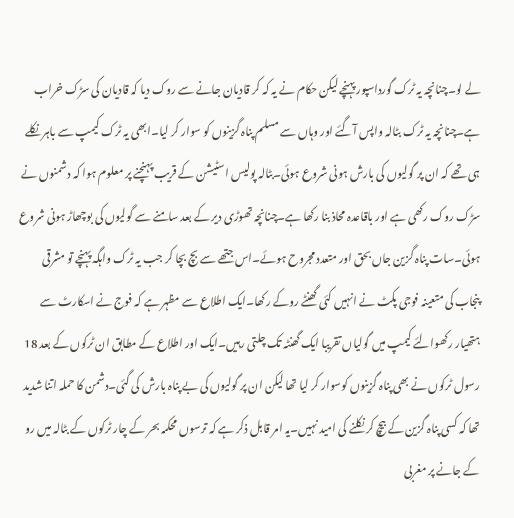لے لو۔چنانچہ یہ ٹرک گورداسپور پہنچے لیکن حکام نے یہ کہ کر قادیان جانے سے روک دیا کہ قادیان کی سڑک خراب ہے۔چنانچہ یہ ٹرک بٹالہ واپس آگئے اور وہاں سے مسلم پناہ گزینوں کو سوار کر لیا۔ابھی یہ ٹرک کیمپ سے باہر نکلے ہی تھے کہ ان پر گولیوں کی بارش ہونی شروع ہوئی۔بٹالہ پولیس اسٹیشن کے قریب پہنچنے پر معلوم ہوا کہ دشمنوں نے سڑک روک رکھی ہے اور باقاعدہ محاذ بنا رکھا ہے۔چنانچہ تھوڑی دیر کے بعد سامنے سے گولیوں کی بوچھاڑ ہونی شروع ہوئی۔سات پناہ گزین جاں بحق اور متعدد مجروح ہوئے۔اس جتھے سے بچ بچا کر جب یہ ٹرک واہگہ پہنچے تو مشرقی پنجاب کی متعینہ فوجی پکٹ نے انہیں کئی گھنٹے روکے رکھا۔ایک اطلاع سے مظہر ہے کہ فوج نے اسکارٹ سے ہتھیار رکھوالئے کیمپ میں گولیاں تقریبا ایک گھنٹہ تک چلتی رہیں۔ایک اور اطلاع کے مطابق ان ٹرکوں کے بعد 18 رسول ٹرکوں نے بھی پناہ گزینوں کوسوار کر لیا تھا لیکن ان پر گولیوں کی بے پناہ بارش کی گئی۔دشمن کا حملہ اتنا شدید تھا کہ کسی پناہ گزین کے بیچ کر نکلنے کی امید نہیں۔یہ امر قابل ذکر ہے کہ ترسوں محکمہ بحر کے چار ٹرکوں کے بٹالہ میں رو کے جانے پر مغربی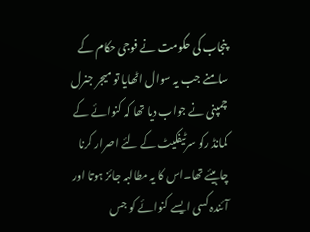پنجاب کی حکومت نے فوجی حکام کے سامنے جب یہ سوال اٹھایا تو میجر جنرل چمپنی نے جواب دیا تھا کہ کنوائے کے کمانڈ رکو سرٹیفکیٹ کے لئے اصرار کرنا چاہیئے تھا۔اس کا یہ مطالبہ جائز ہوتا اور آئندہ کسی ایسے کنوائے کو جس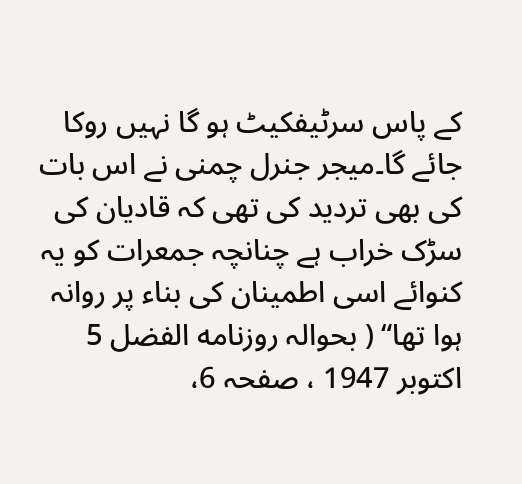کے پاس سرٹیفکیٹ ہو گا نہیں روکا جائے گا۔میجر جنرل چمنی نے اس بات کی بھی تردید کی تھی کہ قادیان کی سڑک خراب ہے چنانچہ جمعرات کو یہ کنوائے اسی اطمینان کی بناء پر روانہ ہوا تھا“ ( بحوالہ روزنامه الفضل 5 اکتوبر 1947 ، صفحہ 6،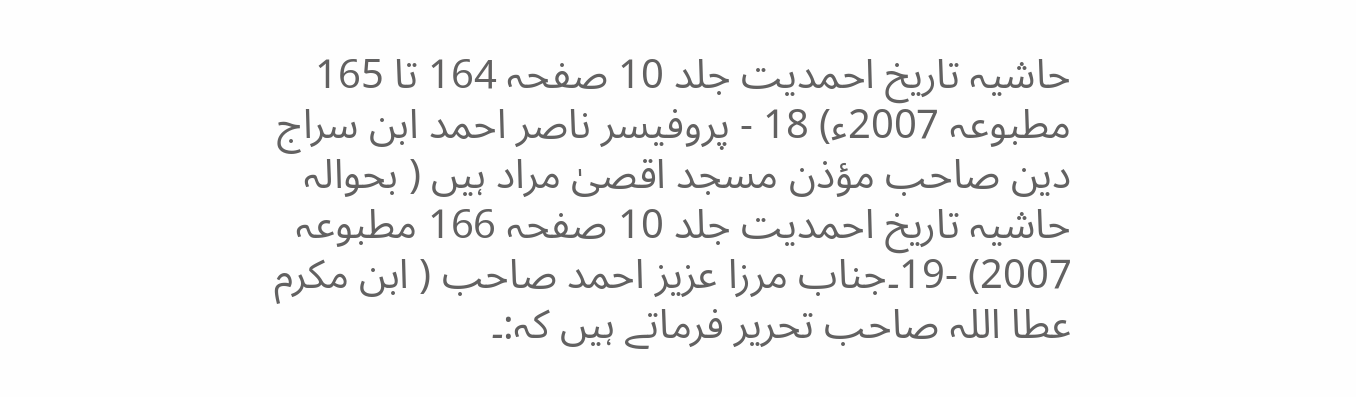حاشیہ تاریخ احمدیت جلد 10 صفحہ 164 تا 165 مطبوعہ 2007ء) 18 - پروفیسر ناصر احمد ابن سراج دین صاحب مؤذن مسجد اقصیٰ مراد ہیں ( بحوالہ حاشیہ تاریخ احمدیت جلد 10 صفحہ 166 مطبوعہ 2007) -19۔جناب مرزا عزیز احمد صاحب ( ابن مکرم عطا اللہ صاحب تحریر فرماتے ہیں کہ:۔